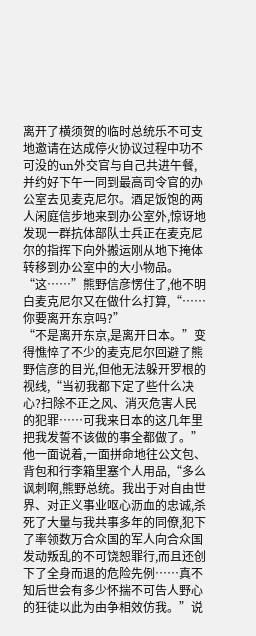离开了横须贺的临时总统乐不可支地邀请在达成停火协议过程中功不可没的un外交官与自己共进午餐,并约好下午一同到最高司令官的办公室去见麦克尼尔。酒足饭饱的两人闲庭信步地来到办公室外,惊讶地发现一群抗体部队士兵正在麦克尼尔的指挥下向外搬运刚从地下掩体转移到办公室中的大小物品。
“这……”熊野信彦愣住了,他不明白麦克尼尔又在做什么打算,“……你要离开东京吗?”
“不是离开东京,是离开日本。”变得憔悴了不少的麦克尼尔回避了熊野信彦的目光,但他无法躲开罗根的视线,“当初我都下定了些什么决心?扫除不正之风、消灭危害人民的犯罪……可我来日本的这几年里把我发誓不该做的事全都做了。”他一面说着,一面拼命地往公文包、背包和行李箱里塞个人用品,“多么讽刺啊,熊野总统。我出于对自由世界、对正义事业呕心沥血的忠诚,杀死了大量与我共事多年的同僚,犯下了率领数万合众国的军人向合众国发动叛乱的不可饶恕罪行,而且还创下了全身而退的危险先例……真不知后世会有多少怀揣不可告人野心的狂徒以此为由争相效仿我。”说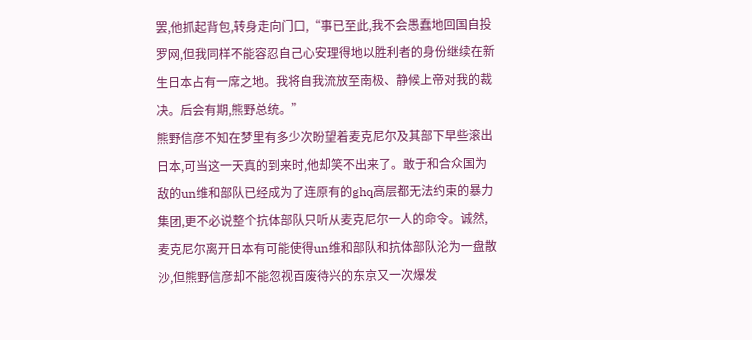罢,他抓起背包,转身走向门口,“事已至此,我不会愚蠢地回国自投罗网,但我同样不能容忍自己心安理得地以胜利者的身份继续在新生日本占有一席之地。我将自我流放至南极、静候上帝对我的裁决。后会有期,熊野总统。”
熊野信彦不知在梦里有多少次盼望着麦克尼尔及其部下早些滚出日本,可当这一天真的到来时,他却笑不出来了。敢于和合众国为敌的un维和部队已经成为了连原有的ghq高层都无法约束的暴力集团,更不必说整个抗体部队只听从麦克尼尔一人的命令。诚然,麦克尼尔离开日本有可能使得un维和部队和抗体部队沦为一盘散沙,但熊野信彦却不能忽视百废待兴的东京又一次爆发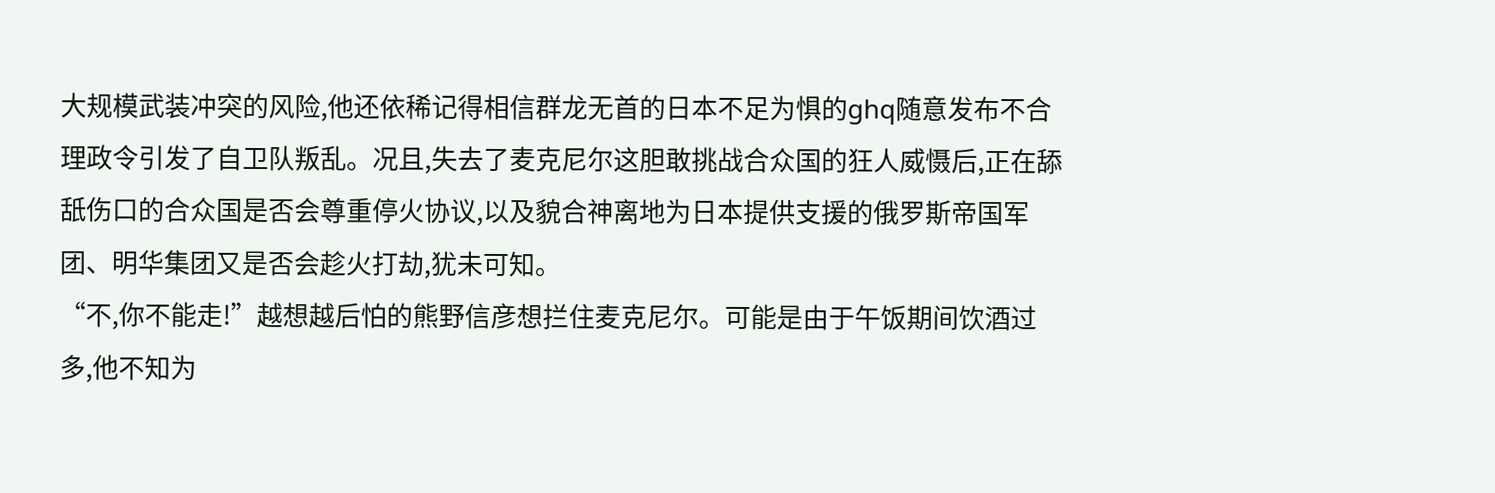大规模武装冲突的风险,他还依稀记得相信群龙无首的日本不足为惧的ghq随意发布不合理政令引发了自卫队叛乱。况且,失去了麦克尼尔这胆敢挑战合众国的狂人威慑后,正在舔舐伤口的合众国是否会尊重停火协议,以及貌合神离地为日本提供支援的俄罗斯帝国军团、明华集团又是否会趁火打劫,犹未可知。
“不,你不能走!”越想越后怕的熊野信彦想拦住麦克尼尔。可能是由于午饭期间饮酒过多,他不知为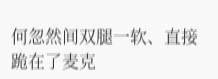何忽然间双腿一软、直接跪在了麦克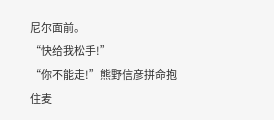尼尔面前。
“快给我松手!”
“你不能走!”熊野信彦拼命抱住麦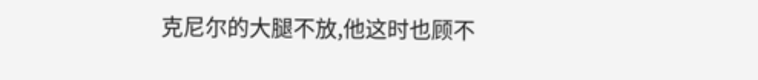克尼尔的大腿不放,他这时也顾不